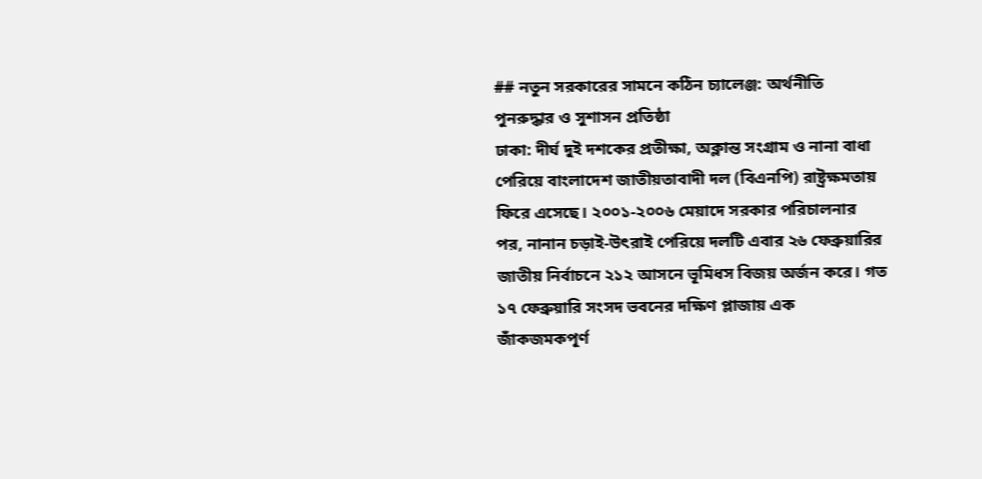## নতুন সরকারের সামনে কঠিন চ্যালেঞ্জ: অর্থনীতি পুনরুদ্ধার ও সুশাসন প্রতিষ্ঠা
ঢাকা: দীর্ঘ দুই দশকের প্রতীক্ষা, অক্লান্ত সংগ্রাম ও নানা বাধা পেরিয়ে বাংলাদেশ জাতীয়তাবাদী দল (বিএনপি) রাষ্ট্রক্ষমতায় ফিরে এসেছে। ২০০১-২০০৬ মেয়াদে সরকার পরিচালনার পর, নানান চড়াই-উৎরাই পেরিয়ে দলটি এবার ২৬ ফেব্রুয়ারির জাতীয় নির্বাচনে ২১২ আসনে ভূমিধস বিজয় অর্জন করে। গত ১৭ ফেব্রুয়ারি সংসদ ভবনের দক্ষিণ প্লাজায় এক জাঁকজমকপূর্ণ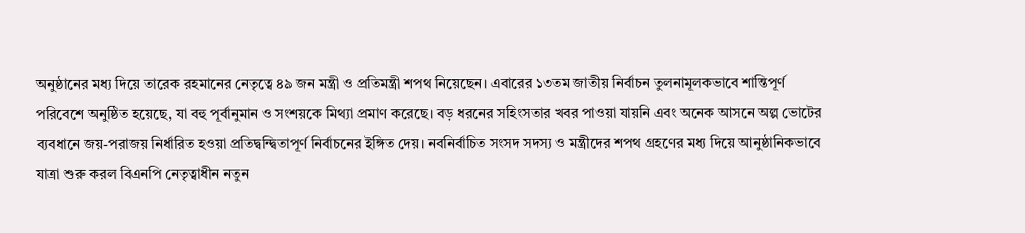অনুষ্ঠানের মধ্য দিয়ে তারেক রহমানের নেতৃত্বে ৪৯ জন মন্ত্রী ও প্রতিমন্ত্রী শপথ নিয়েছেন। এবারের ১৩তম জাতীয় নির্বাচন তুলনামূলকভাবে শান্তিপূর্ণ পরিবেশে অনুষ্ঠিত হয়েছে, যা বহু পূর্বানুমান ও সংশয়কে মিথ্যা প্রমাণ করেছে। বড় ধরনের সহিংসতার খবর পাওয়া যায়নি এবং অনেক আসনে অল্প ভোটের ব্যবধানে জয়-পরাজয় নির্ধারিত হওয়া প্রতিদ্বন্দ্বিতাপূর্ণ নির্বাচনের ইঙ্গিত দেয়। নবনির্বাচিত সংসদ সদস্য ও মন্ত্রীদের শপথ গ্রহণের মধ্য দিয়ে আনুষ্ঠানিকভাবে যাত্রা শুরু করল বিএনপি নেতৃত্বাধীন নতুন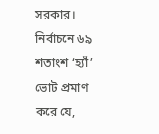সরকার। নির্বাচনে ৬৯ শতাংশ ‘হ্যাঁ’ ভোট প্রমাণ করে যে,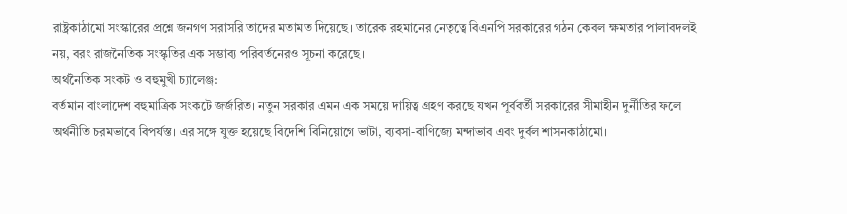রাষ্ট্রকাঠামো সংস্কারের প্রশ্নে জনগণ সরাসরি তাদের মতামত দিয়েছে। তারেক রহমানের নেতৃত্বে বিএনপি সরকারের গঠন কেবল ক্ষমতার পালাবদলই নয়, বরং রাজনৈতিক সংস্কৃতির এক সম্ভাব্য পরিবর্তনেরও সূচনা করেছে।
অর্থনৈতিক সংকট ও বহুমুখী চ্যালেঞ্জ:
বর্তমান বাংলাদেশ বহুমাত্রিক সংকটে জর্জরিত। নতুন সরকার এমন এক সময়ে দায়িত্ব গ্রহণ করছে যখন পূর্ববর্তী সরকারের সীমাহীন দুর্নীতির ফলে অর্থনীতি চরমভাবে বিপর্যস্ত। এর সঙ্গে যুক্ত হয়েছে বিদেশি বিনিয়োগে ভাটা, ব্যবসা-বাণিজ্যে মন্দাভাব এবং দুর্বল শাসনকাঠামো।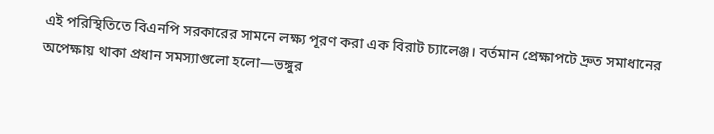এই পরিস্থিতিতে বিএনপি সরকারের সামনে লক্ষ্য পূরণ করা এক বিরাট চ্যালেঞ্জ। বর্তমান প্রেক্ষাপটে দ্রুত সমাধানের অপেক্ষায় থাকা প্রধান সমস্যাগুলো হলো—ভঙ্গুর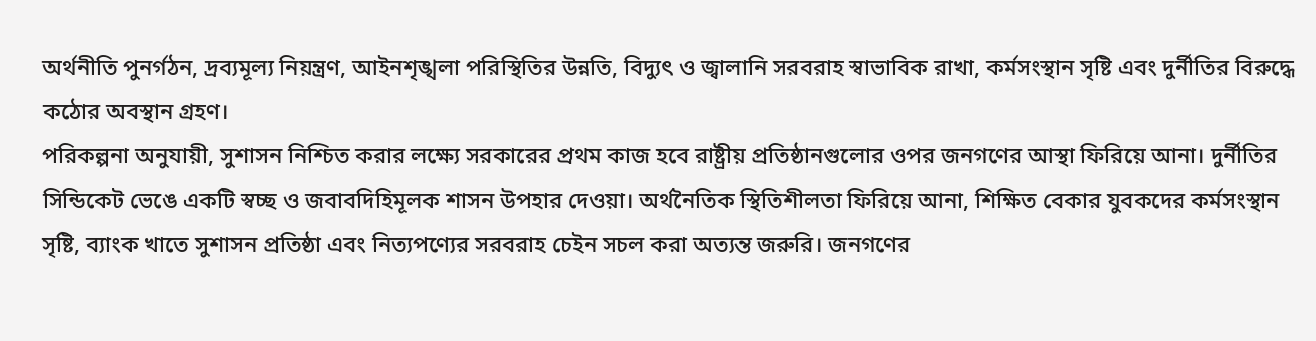অর্থনীতি পুনর্গঠন, দ্রব্যমূল্য নিয়ন্ত্রণ, আইনশৃঙ্খলা পরিস্থিতির উন্নতি, বিদ্যুৎ ও জ্বালানি সরবরাহ স্বাভাবিক রাখা, কর্মসংস্থান সৃষ্টি এবং দুর্নীতির বিরুদ্ধে কঠোর অবস্থান গ্রহণ।
পরিকল্পনা অনুযায়ী, সুশাসন নিশ্চিত করার লক্ষ্যে সরকারের প্রথম কাজ হবে রাষ্ট্রীয় প্রতিষ্ঠানগুলোর ওপর জনগণের আস্থা ফিরিয়ে আনা। দুর্নীতির সিন্ডিকেট ভেঙে একটি স্বচ্ছ ও জবাবদিহিমূলক শাসন উপহার দেওয়া। অর্থনৈতিক স্থিতিশীলতা ফিরিয়ে আনা, শিক্ষিত বেকার যুবকদের কর্মসংস্থান সৃষ্টি, ব্যাংক খাতে সুশাসন প্রতিষ্ঠা এবং নিত্যপণ্যের সরবরাহ চেইন সচল করা অত্যন্ত জরুরি। জনগণের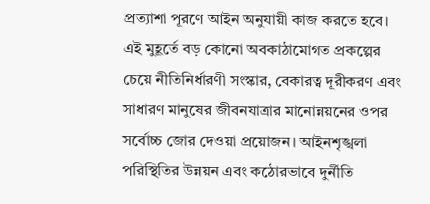প্রত্যাশা পূরণে আইন অনুযায়ী কাজ করতে হবে। এই মুহূর্তে বড় কোনো অবকাঠামোগত প্রকল্পের চেয়ে নীতিনির্ধারণী সংস্কার, বেকারত্ব দূরীকরণ এবং সাধারণ মানুষের জীবনযাত্রার মানোন্নয়নের ওপর সর্বোচ্চ জোর দেওয়া প্রয়োজন। আইনশৃঙ্খলা পরিস্থিতির উন্নয়ন এবং কঠোরভাবে দুর্নীতি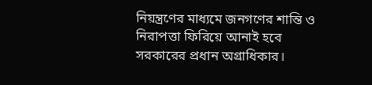নিয়ন্ত্রণের মাধ্যমে জনগণের শান্তি ও নিরাপত্তা ফিরিয়ে আনাই হবে সরকারের প্রধান অগ্রাধিকার।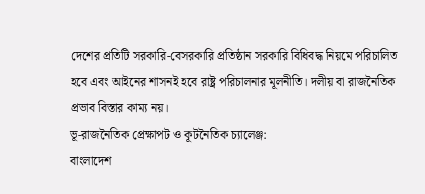দেশের প্রতিটি সরকারি-বেসরকারি প্রতিষ্ঠান সরকারি বিধিবদ্ধ নিয়মে পরিচালিত হবে এবং আইনের শাসনই হবে রাষ্ট্র পরিচালনার মূলনীতি। দলীয় বা রাজনৈতিক প্রভাব বিস্তার কাম্য নয়।
ভূ-রাজনৈতিক প্রেক্ষাপট ও কূটনৈতিক চ্যালেঞ্জ:
বাংলাদেশ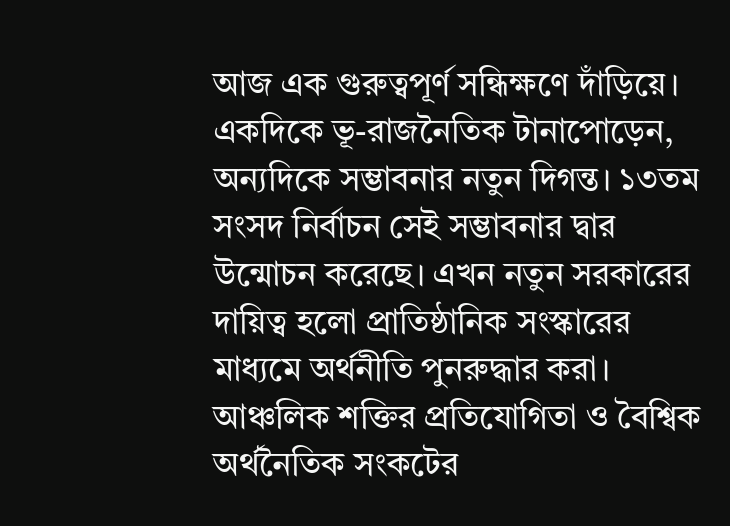আজ এক গুরুত্বপূর্ণ সন্ধিক্ষণে দাঁড়িয়ে। একদিকে ভূ-রাজনৈতিক টানাপোড়েন, অন্যদিকে সম্ভাবনার নতুন দিগন্ত। ১৩তম সংসদ নির্বাচন সেই সম্ভাবনার দ্বার উন্মোচন করেছে। এখন নতুন সরকারের দায়িত্ব হলো প্রাতিষ্ঠানিক সংস্কারের মাধ্যমে অর্থনীতি পুনরুদ্ধার করা। আঞ্চলিক শক্তির প্রতিযোগিতা ও বৈশ্বিক অর্থনৈতিক সংকটের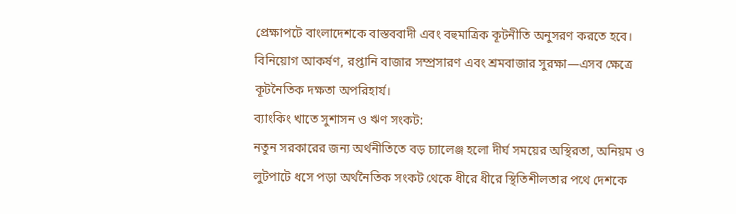প্রেক্ষাপটে বাংলাদেশকে বাস্তববাদী এবং বহুমাত্রিক কূটনীতি অনুসরণ করতে হবে। বিনিয়োগ আকর্ষণ, রপ্তানি বাজার সম্প্রসারণ এবং শ্রমবাজার সুরক্ষা—এসব ক্ষেত্রে কূটনৈতিক দক্ষতা অপরিহার্য।
ব্যাংকিং খাতে সুশাসন ও ঋণ সংকট:
নতুন সরকারের জন্য অর্থনীতিতে বড় চ্যালেঞ্জ হলো দীর্ঘ সময়ের অস্থিরতা, অনিয়ম ও লুটপাটে ধসে পড়া অর্থনৈতিক সংকট থেকে ধীরে ধীরে স্থিতিশীলতার পথে দেশকে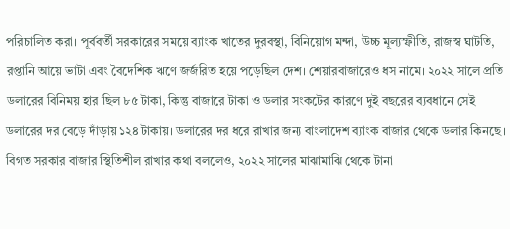পরিচালিত করা। পূর্ববর্তী সরকারের সময়ে ব্যাংক খাতের দুরবস্থা, বিনিয়োগ মন্দা, উচ্চ মূল্যস্ফীতি, রাজস্ব ঘাটতি, রপ্তানি আয়ে ভাটা এবং বৈদেশিক ঋণে জর্জরিত হয়ে পড়েছিল দেশ। শেয়ারবাজারেও ধস নামে। ২০২২ সালে প্রতি ডলারের বিনিময় হার ছিল ৮৫ টাকা, কিন্তু বাজারে টাকা ও ডলার সংকটের কারণে দুই বছরের ব্যবধানে সেই ডলারের দর বেড়ে দাঁড়ায় ১২৪ টাকায়। ডলারের দর ধরে রাখার জন্য বাংলাদেশ ব্যাংক বাজার থেকে ডলার কিনছে। বিগত সরকার বাজার স্থিতিশীল রাখার কথা বললেও, ২০২২ সালের মাঝামাঝি থেকে টানা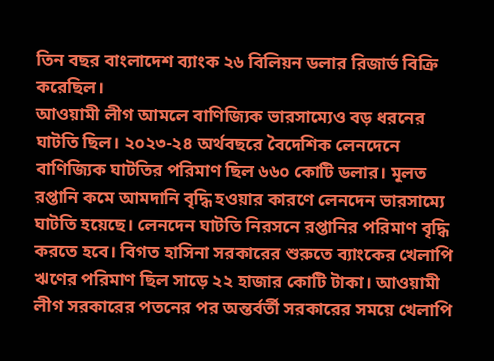তিন বছর বাংলাদেশ ব্যাংক ২৬ বিলিয়ন ডলার রিজার্ভ বিক্রি করেছিল।
আওয়ামী লীগ আমলে বাণিজ্যিক ভারসাম্যেও বড় ধরনের ঘাটতি ছিল। ২০২৩-২৪ অর্থবছরে বৈদেশিক লেনদেনে বাণিজ্যিক ঘাটতির পরিমাণ ছিল ৬৬০ কোটি ডলার। মূলত রপ্তানি কমে আমদানি বৃদ্ধি হওয়ার কারণে লেনদেন ভারসাম্যে ঘাটতি হয়েছে। লেনদেন ঘাটতি নিরসনে রপ্তানির পরিমাণ বৃদ্ধি করতে হবে। বিগত হাসিনা সরকারের শুরুতে ব্যাংকের খেলাপি ঋণের পরিমাণ ছিল সাড়ে ২২ হাজার কোটি টাকা। আওয়ামী লীগ সরকারের পতনের পর অন্তর্বর্তী সরকারের সময়ে খেলাপি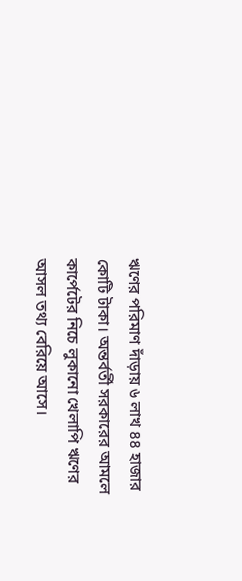ঋণের পরিমাণ দাঁড়ায় ৬ লাখ ৪৪ হাজার কোটি টাকা। অন্তর্বর্তী সরকারের আমলে কার্পেটের নিচে লুকানো খেলাপি ঋণের আসল তথ্য বেরিয়ে আসে।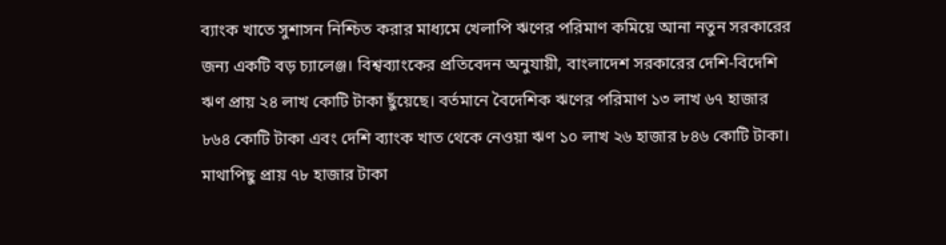ব্যাংক খাতে সুশাসন নিশ্চিত করার মাধ্যমে খেলাপি ঋণের পরিমাণ কমিয়ে আনা নতুন সরকারের জন্য একটি বড় চ্যালেঞ্জ। বিশ্বব্যাংকের প্রতিবেদন অনুযায়ী, বাংলাদেশ সরকারের দেশি-বিদেশি ঋণ প্রায় ২৪ লাখ কোটি টাকা ছুঁয়েছে। বর্তমানে বৈদেশিক ঋণের পরিমাণ ১৩ লাখ ৬৭ হাজার ৮৬৪ কোটি টাকা এবং দেশি ব্যাংক খাত থেকে নেওয়া ঋণ ১০ লাখ ২৬ হাজার ৮৪৬ কোটি টাকা। মাথাপিছু প্রায় ৭৮ হাজার টাকা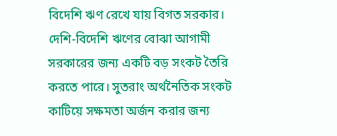বিদেশি ঋণ রেখে যায় বিগত সরকার। দেশি-বিদেশি ঋণের বোঝা আগামী সরকারের জন্য একটি বড় সংকট তৈরি করতে পারে। সুতরাং অর্থনৈতিক সংকট কাটিয়ে সক্ষমতা অর্জন করার জন্য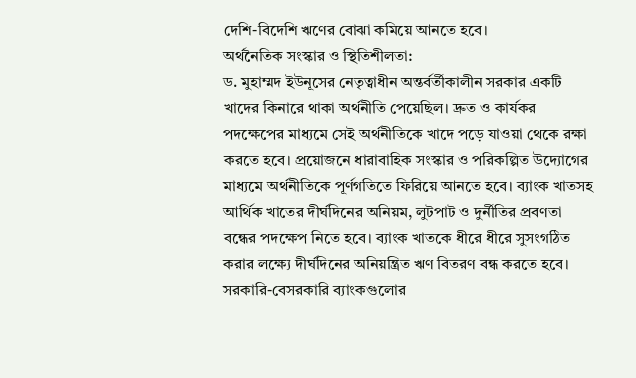দেশি-বিদেশি ঋণের বোঝা কমিয়ে আনতে হবে।
অর্থনৈতিক সংস্কার ও স্থিতিশীলতা:
ড. মুহাম্মদ ইউনূসের নেতৃত্বাধীন অন্তর্বর্তীকালীন সরকার একটি খাদের কিনারে থাকা অর্থনীতি পেয়েছিল। দ্রুত ও কার্যকর পদক্ষেপের মাধ্যমে সেই অর্থনীতিকে খাদে পড়ে যাওয়া থেকে রক্ষা করতে হবে। প্রয়োজনে ধারাবাহিক সংস্কার ও পরিকল্পিত উদ্যোগের মাধ্যমে অর্থনীতিকে পূর্ণগতিতে ফিরিয়ে আনতে হবে। ব্যাংক খাতসহ আর্থিক খাতের দীর্ঘদিনের অনিয়ম, লুটপাট ও দুর্নীতির প্রবণতা বন্ধের পদক্ষেপ নিতে হবে। ব্যাংক খাতকে ধীরে ধীরে সুসংগঠিত করার লক্ষ্যে দীর্ঘদিনের অনিয়ন্ত্রিত ঋণ বিতরণ বন্ধ করতে হবে। সরকারি-বেসরকারি ব্যাংকগুলোর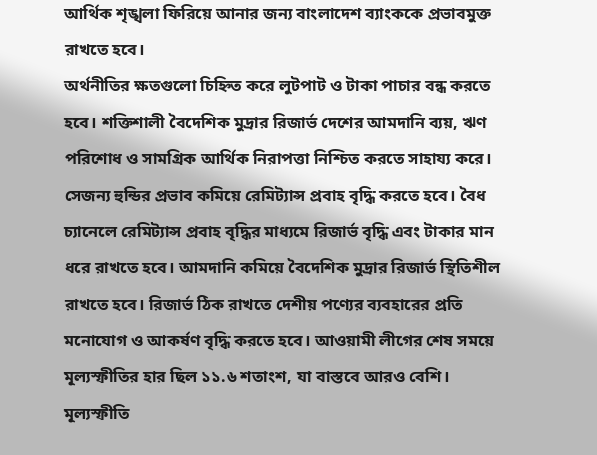আর্থিক শৃঙ্খলা ফিরিয়ে আনার জন্য বাংলাদেশ ব্যাংককে প্রভাবমুক্ত রাখতে হবে।
অর্থনীতির ক্ষতগুলো চিহ্নিত করে লুটপাট ও টাকা পাচার বন্ধ করতে হবে। শক্তিশালী বৈদেশিক মুদ্রার রিজার্ভ দেশের আমদানি ব্যয়, ঋণ পরিশোধ ও সামগ্রিক আর্থিক নিরাপত্তা নিশ্চিত করতে সাহায্য করে। সেজন্য হুন্ডির প্রভাব কমিয়ে রেমিট্যান্স প্রবাহ বৃদ্ধি করতে হবে। বৈধ চ্যানেলে রেমিট্যান্স প্রবাহ বৃদ্ধির মাধ্যমে রিজার্ভ বৃদ্ধি এবং টাকার মান ধরে রাখতে হবে। আমদানি কমিয়ে বৈদেশিক মুদ্রার রিজার্ভ স্থিতিশীল রাখতে হবে। রিজার্ভ ঠিক রাখতে দেশীয় পণ্যের ব্যবহারের প্রতি মনোযোগ ও আকর্ষণ বৃদ্ধি করতে হবে। আওয়ামী লীগের শেষ সময়ে মূল্যস্ফীতির হার ছিল ১১.৬ শতাংশ, যা বাস্তবে আরও বেশি। মূল্যস্ফীতি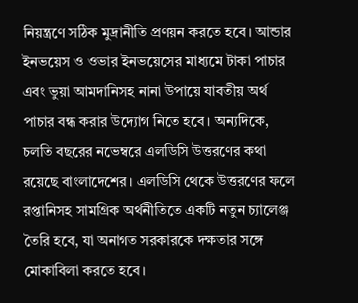নিয়ন্ত্রণে সঠিক মুদ্রানীতি প্রণয়ন করতে হবে। আন্ডার ইনভয়েস ও ওভার ইনভয়েসের মাধ্যমে টাকা পাচার এবং ভুয়া আমদানিসহ নানা উপায়ে যাবতীয় অর্থ পাচার বন্ধ করার উদ্যোগ নিতে হবে। অন্যদিকে, চলতি বছরের নভেম্বরে এলডিসি উত্তরণের কথা রয়েছে বাংলাদেশের। এলডিসি থেকে উত্তরণের ফলে রপ্তানিসহ সামগ্রিক অর্থনীতিতে একটি নতুন চ্যালেঞ্জ তৈরি হবে, যা অনাগত সরকারকে দক্ষতার সঙ্গে মোকাবিলা করতে হবে।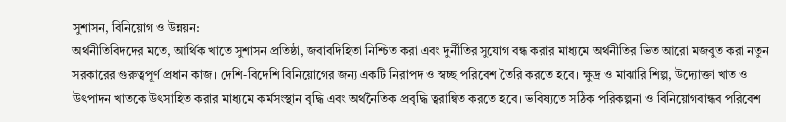সুশাসন, বিনিয়োগ ও উন্নয়ন:
অর্থনীতিবিদদের মতে, আর্থিক খাতে সুশাসন প্রতিষ্ঠা, জবাবদিহিতা নিশ্চিত করা এবং দুর্নীতির সুযোগ বন্ধ করার মাধ্যমে অর্থনীতির ভিত আরো মজবুত করা নতুন সরকারের গুরুত্বপূর্ণ প্রধান কাজ। দেশি-বিদেশি বিনিয়োগের জন্য একটি নিরাপদ ও স্বচ্ছ পরিবেশ তৈরি করতে হবে। ক্ষুদ্র ও মাঝারি শিল্প, উদ্যোক্তা খাত ও উৎপাদন খাতকে উৎসাহিত করার মাধ্যমে কর্মসংস্থান বৃদ্ধি এবং অর্থনৈতিক প্রবৃদ্ধি ত্বরান্বিত করতে হবে। ভবিষ্যতে সঠিক পরিকল্পনা ও বিনিয়োগবান্ধব পরিবেশ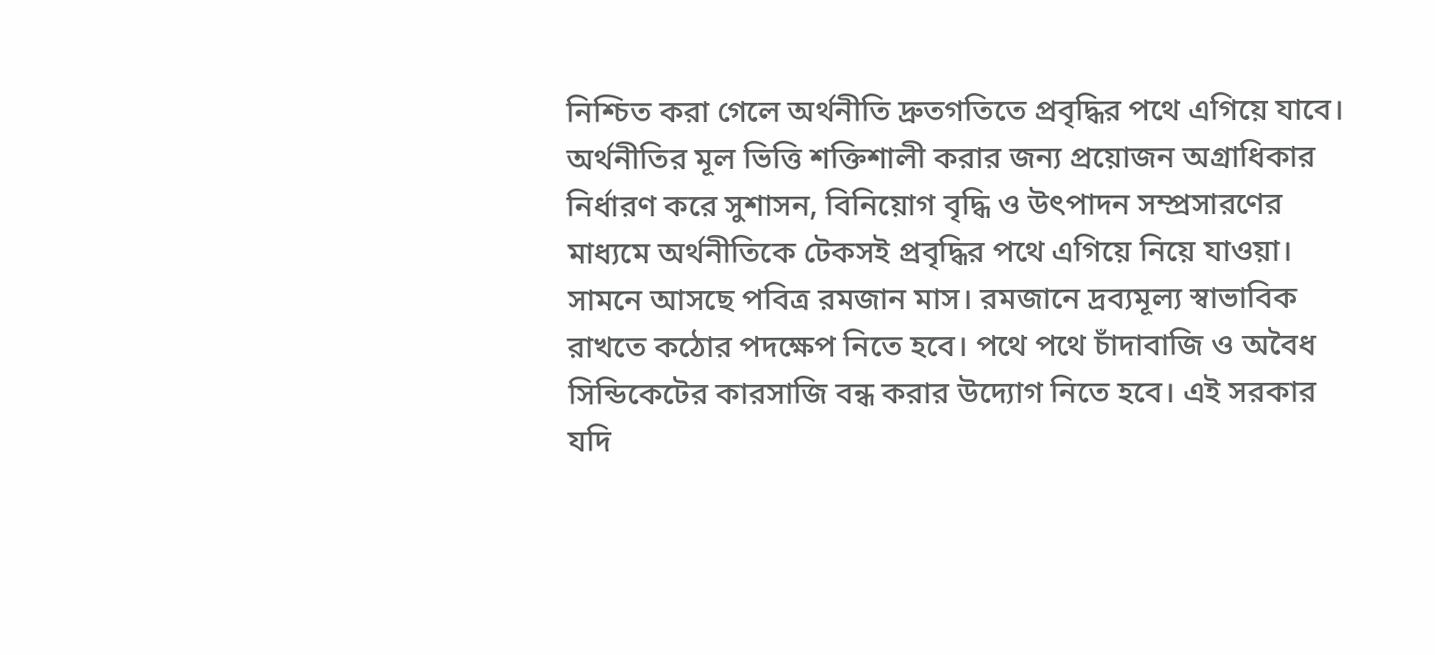নিশ্চিত করা গেলে অর্থনীতি দ্রুতগতিতে প্রবৃদ্ধির পথে এগিয়ে যাবে। অর্থনীতির মূল ভিত্তি শক্তিশালী করার জন্য প্রয়োজন অগ্রাধিকার নির্ধারণ করে সুশাসন, বিনিয়োগ বৃদ্ধি ও উৎপাদন সম্প্রসারণের মাধ্যমে অর্থনীতিকে টেকসই প্রবৃদ্ধির পথে এগিয়ে নিয়ে যাওয়া।
সামনে আসছে পবিত্র রমজান মাস। রমজানে দ্রব্যমূল্য স্বাভাবিক রাখতে কঠোর পদক্ষেপ নিতে হবে। পথে পথে চাঁদাবাজি ও অবৈধ সিন্ডিকেটের কারসাজি বন্ধ করার উদ্যোগ নিতে হবে। এই সরকার যদি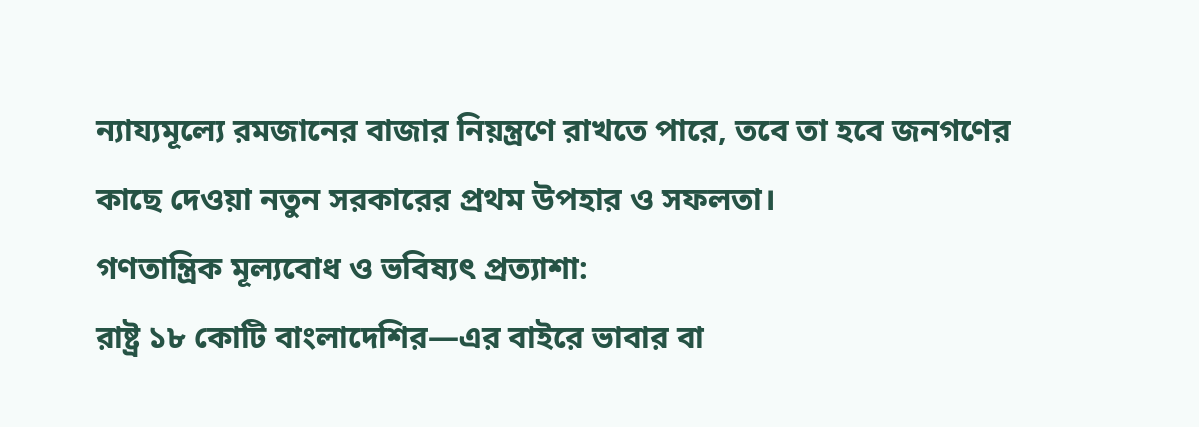ন্যায্যমূল্যে রমজানের বাজার নিয়ন্ত্রণে রাখতে পারে, তবে তা হবে জনগণের কাছে দেওয়া নতুন সরকারের প্রথম উপহার ও সফলতা।
গণতান্ত্রিক মূল্যবোধ ও ভবিষ্যৎ প্রত্যাশা:
রাষ্ট্র ১৮ কোটি বাংলাদেশির—এর বাইরে ভাবার বা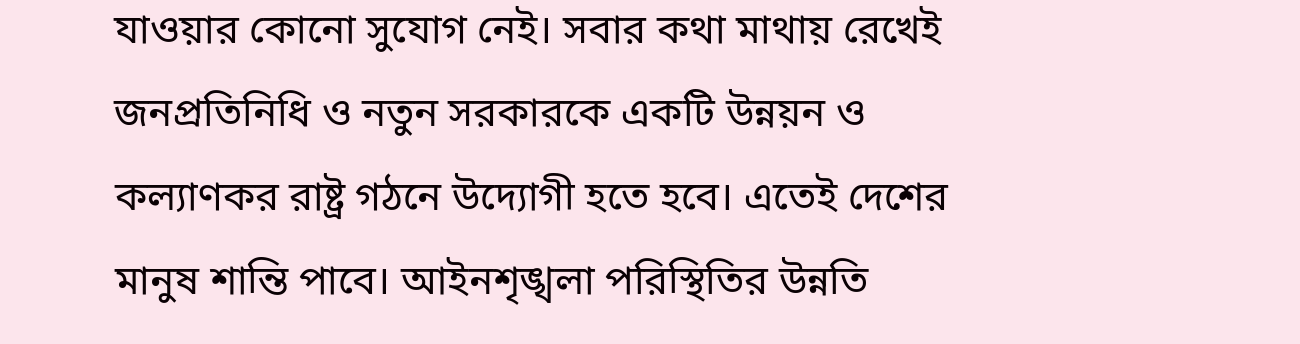যাওয়ার কোনো সুযোগ নেই। সবার কথা মাথায় রেখেই জনপ্রতিনিধি ও নতুন সরকারকে একটি উন্নয়ন ও কল্যাণকর রাষ্ট্র গঠনে উদ্যোগী হতে হবে। এতেই দেশের মানুষ শান্তি পাবে। আইনশৃঙ্খলা পরিস্থিতির উন্নতি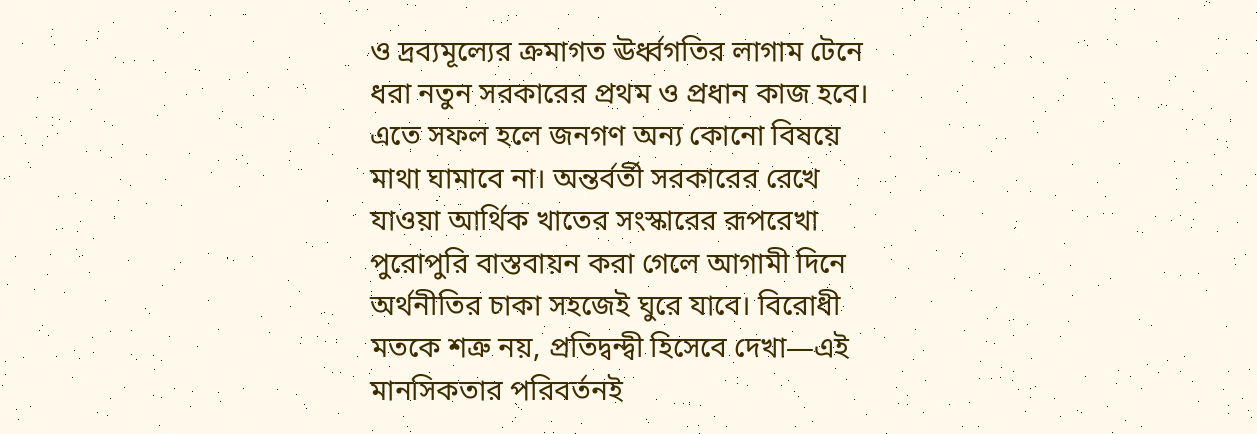ও দ্রব্যমূল্যের ক্রমাগত ঊর্ধ্বগতির লাগাম টেনে ধরা নতুন সরকারের প্রথম ও প্রধান কাজ হবে। এতে সফল হলে জনগণ অন্য কোনো বিষয়ে মাথা ঘামাবে না। অন্তর্বর্তী সরকারের রেখে যাওয়া আর্থিক খাতের সংস্কারের রূপরেখা পুরোপুরি বাস্তবায়ন করা গেলে আগামী দিনে অর্থনীতির চাকা সহজেই ঘুরে যাবে। বিরোধী মতকে শত্রু নয়, প্রতিদ্বন্দ্বী হিসেবে দেখা—এই মানসিকতার পরিবর্তনই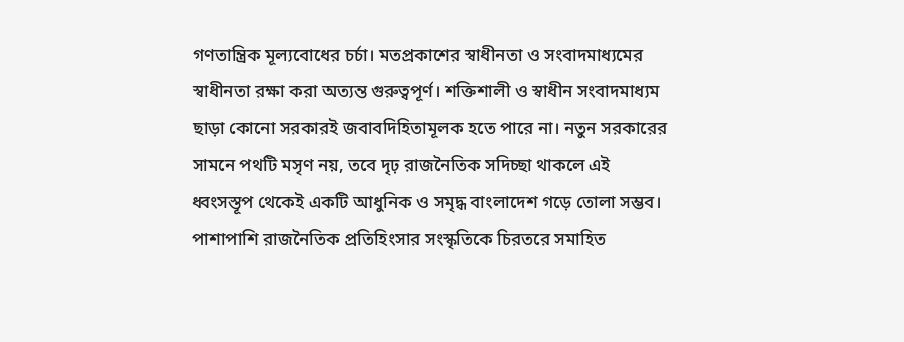গণতান্ত্রিক মূল্যবোধের চর্চা। মতপ্রকাশের স্বাধীনতা ও সংবাদমাধ্যমের স্বাধীনতা রক্ষা করা অত্যন্ত গুরুত্বপূর্ণ। শক্তিশালী ও স্বাধীন সংবাদমাধ্যম ছাড়া কোনো সরকারই জবাবদিহিতামূলক হতে পারে না। নতুন সরকারের সামনে পথটি মসৃণ নয়, তবে দৃঢ় রাজনৈতিক সদিচ্ছা থাকলে এই ধ্বংসস্তূপ থেকেই একটি আধুনিক ও সমৃদ্ধ বাংলাদেশ গড়ে তোলা সম্ভব। পাশাপাশি রাজনৈতিক প্রতিহিংসার সংস্কৃতিকে চিরতরে সমাহিত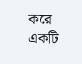করে একটি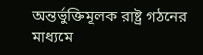অন্তর্ভুক্তিমূলক রাষ্ট্র গঠনের মাধ্যমে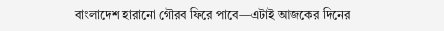বাংলাদেশ হারানো গৌরব ফিরে পাবে—এটাই আজকের দিনের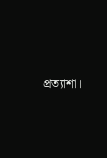প্রত্যাশা।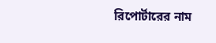রিপোর্টারের নাম